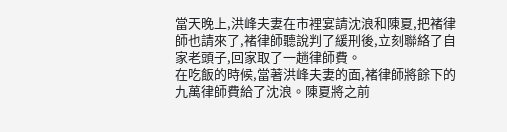當天晚上,洪峰夫妻在市裡宴請沈浪和陳夏,把褚律師也請來了,褚律師聽說判了緩刑後,立刻聯絡了自家老頭子,回家取了一趟律師費。
在吃飯的時候,當著洪峰夫妻的面,褚律師將餘下的九萬律師費給了沈浪。陳夏將之前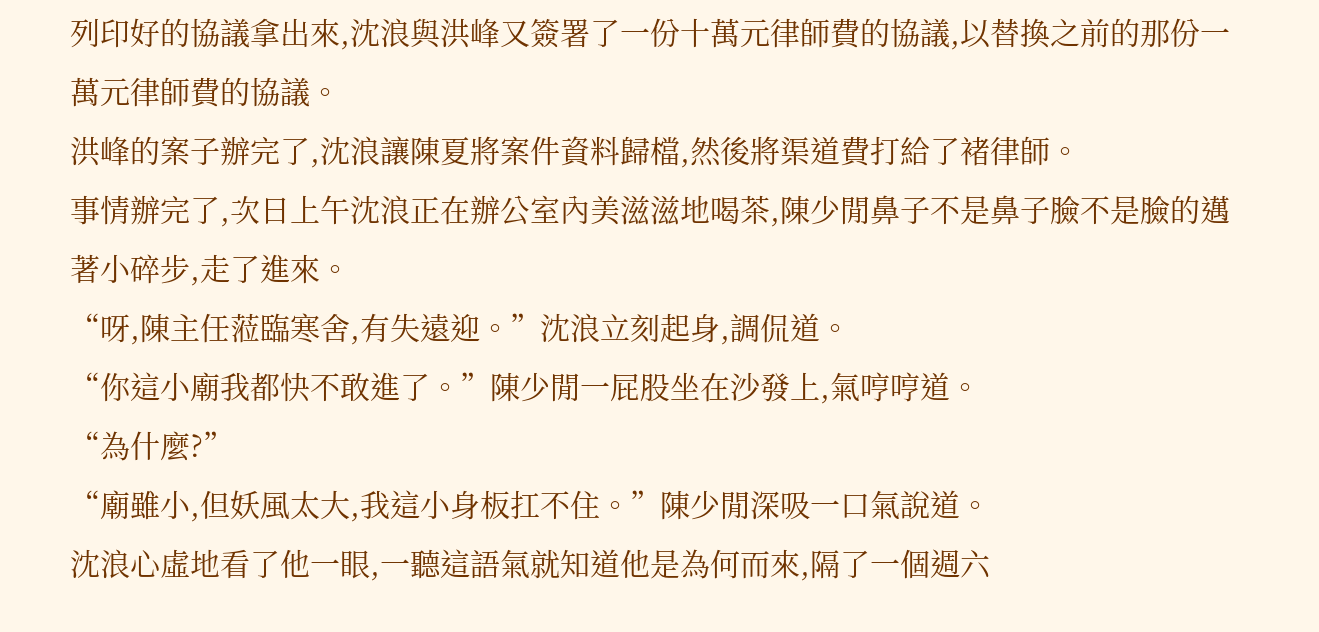列印好的協議拿出來,沈浪與洪峰又簽署了一份十萬元律師費的協議,以替換之前的那份一萬元律師費的協議。
洪峰的案子辦完了,沈浪讓陳夏將案件資料歸檔,然後將渠道費打給了褚律師。
事情辦完了,次日上午沈浪正在辦公室內美滋滋地喝茶,陳少閒鼻子不是鼻子臉不是臉的邁著小碎步,走了進來。
“呀,陳主任蒞臨寒舍,有失遠迎。”沈浪立刻起身,調侃道。
“你這小廟我都快不敢進了。”陳少閒一屁股坐在沙發上,氣哼哼道。
“為什麼?”
“廟雖小,但妖風太大,我這小身板扛不住。”陳少閒深吸一口氣說道。
沈浪心虛地看了他一眼,一聽這語氣就知道他是為何而來,隔了一個週六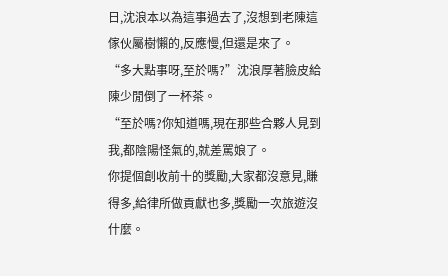日,沈浪本以為這事過去了,沒想到老陳這傢伙屬樹懶的,反應慢,但還是來了。
“多大點事呀,至於嗎?”沈浪厚著臉皮給陳少閒倒了一杯茶。
“至於嗎?你知道嗎,現在那些合夥人見到我,都陰陽怪氣的,就差罵娘了。
你提個創收前十的獎勵,大家都沒意見,賺得多,給律所做貢獻也多,獎勵一次旅遊沒什麼。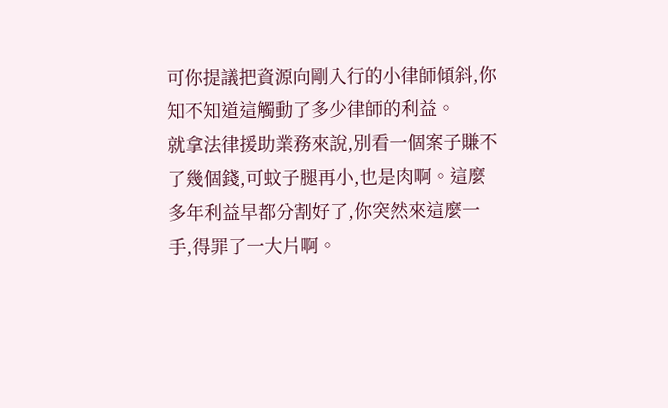可你提議把資源向剛入行的小律師傾斜,你知不知道這觸動了多少律師的利益。
就拿法律援助業務來說,別看一個案子賺不了幾個錢,可蚊子腿再小,也是肉啊。這麼多年利益早都分割好了,你突然來這麼一手,得罪了一大片啊。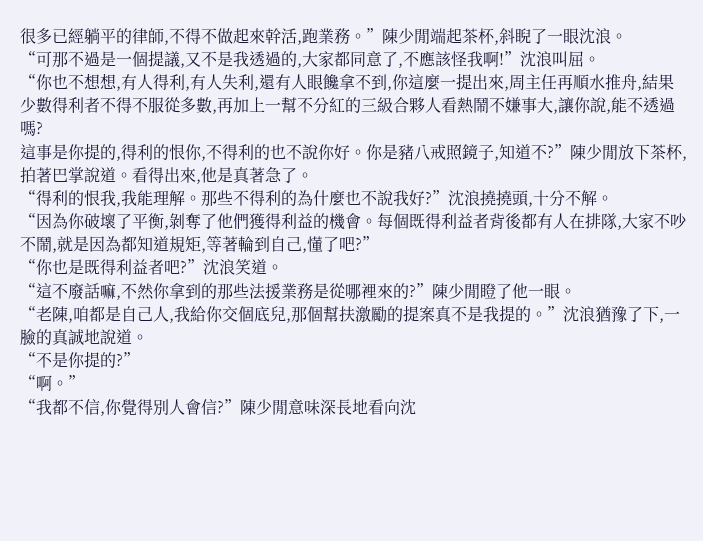很多已經躺平的律師,不得不做起來幹活,跑業務。”陳少閒端起茶杯,斜睨了一眼沈浪。
“可那不過是一個提議,又不是我透過的,大家都同意了,不應該怪我啊!”沈浪叫屈。
“你也不想想,有人得利,有人失利,還有人眼饞拿不到,你這麼一提出來,周主任再順水推舟,結果少數得利者不得不服從多數,再加上一幫不分紅的三級合夥人看熱鬧不嫌事大,讓你說,能不透過嗎?
這事是你提的,得利的恨你,不得利的也不說你好。你是豬八戒照鏡子,知道不?”陳少閒放下茶杯,拍著巴掌說道。看得出來,他是真著急了。
“得利的恨我,我能理解。那些不得利的為什麼也不說我好?”沈浪撓撓頭,十分不解。
“因為你破壞了平衡,剝奪了他們獲得利益的機會。每個既得利益者背後都有人在排隊,大家不吵不鬧,就是因為都知道規矩,等著輪到自己,懂了吧?”
“你也是既得利益者吧?”沈浪笑道。
“這不廢話嘛,不然你拿到的那些法援業務是從哪裡來的?”陳少閒瞪了他一眼。
“老陳,咱都是自己人,我給你交個底兒,那個幫扶激勵的提案真不是我提的。”沈浪猶豫了下,一臉的真誠地說道。
“不是你提的?”
“啊。”
“我都不信,你覺得別人會信?”陳少閒意味深長地看向沈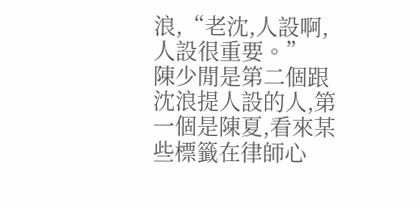浪,“老沈,人設啊,人設很重要。”
陳少閒是第二個跟沈浪提人設的人,第一個是陳夏,看來某些標籤在律師心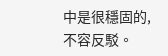中是很穩固的,不容反駁。